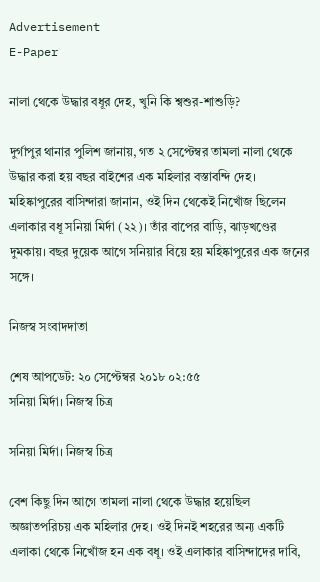Advertisement
E-Paper

নালা থেকে উদ্ধার বধূর দেহ, খুনি কি শ্বশুর-শাশুড়ি?

দুর্গাপুর থানার পুলিশ জানায়, গত ২ সেপ্টেম্বর তামলা নালা থেকে উদ্ধার করা হয় বছর বাইশের এক মহিলার বস্তাবন্দি দেহ। মহিষ্কাপুরের বাসিন্দারা জানান, ওই দিন থেকেই নিখোঁজ ছিলেন এলাকার বধূ সনিয়া মির্দা (২২)। তাঁর বাপের বাড়ি, ঝাড়খণ্ডের দুমকায়। বছর দুয়েক আগে সনিয়ার বিয়ে হয় মহিষ্কাপুরের এক জনের সঙ্গে।

নিজস্ব সংবাদদাতা

শেষ আপডেট: ২০ সেপ্টেম্বর ২০১৮ ০২:৫৫
সনিয়া মির্দা। নিজস্ব চিত্র

সনিয়া মির্দা। নিজস্ব চিত্র

বেশ কিছু দিন আগে তামলা নালা থেকে উদ্ধার হয়েছিল অজ্ঞাতপরিচয় এক মহিলার দেহ। ওই দিনই শহরের অন্য একটি এলাকা থেকে নিখোঁজ হন এক বধূ। ওই এলাকার বাসিন্দাদের দাবি,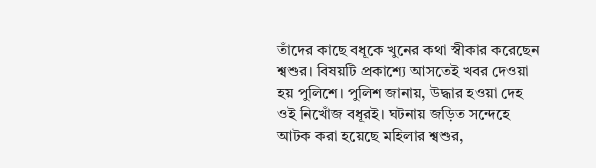তাঁদের কাছে বধূকে খুনের কথা স্বীকার করেছেন শ্বশুর। বিষয়টি প্রকাশ্যে আসতেই খবর দেওয়া হয় পুলিশে। পুলিশ জানায়, উদ্ধার হওয়া দেহ ওই নিখোঁজ বধূরই। ঘটনায় জড়িত সন্দেহে আটক করা হয়েছে মহিলার শ্বশুর,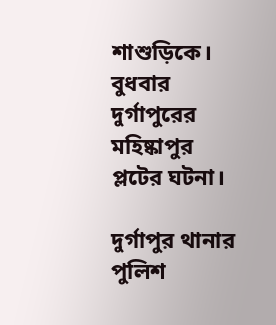শাশুড়িকে। বুধবার দুর্গাপুরের মহিষ্কাপুর প্লটের ঘটনা।

দুর্গাপুর থানার পুলিশ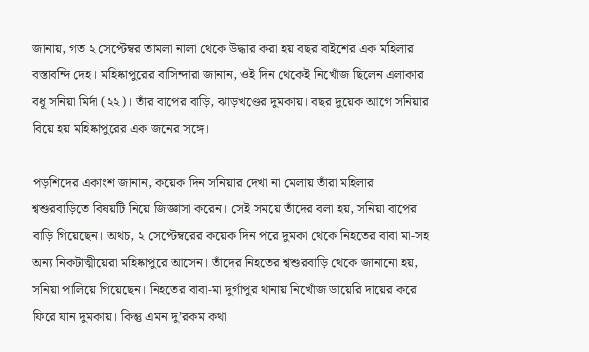জানায়, গত ২ সেপ্টেম্বর তামলা নালা থেকে উদ্ধার করা হয় বছর বাইশের এক মহিলার বস্তাবন্দি দেহ। মহিষ্কাপুরের বাসিন্দারা জানান, ওই দিন থেকেই নিখোঁজ ছিলেন এলাকার বধূ সনিয়া মির্দা (২২)। তাঁর বাপের বাড়ি, ঝাড়খণ্ডের দুমকায়। বছর দুয়েক আগে সনিয়ার বিয়ে হয় মহিষ্কাপুরের এক জনের সঙ্গে।

পড়শিদের একাংশ জানান, কয়েক দিন সনিয়ার দেখা না মেলায় তাঁরা মহিলার শ্বশুরবাড়িতে বিষয়টি নিয়ে জিজ্ঞাসা করেন। সেই সময়ে তাঁদের বলা হয়, সনিয়া বাপের বাড়ি গিয়েছেন। অথচ, ২ সেপ্টেম্বরের কয়েক দিন পরে দুমকা থেকে নিহতের বাবা মা-সহ অন্য নিকটাত্মীয়েরা মহিষ্কাপুরে আসেন। তাঁদের নিহতের শ্বশুরবাড়ি থেকে জানানো হয়, সনিয়া পালিয়ে গিয়েছেন। নিহতের বাবা-মা দুর্গাপুর থানায় নিখোঁজ ডায়েরি দায়ের করে ফিরে যান দুমকায়। কিন্তু এমন দু’রকম কথা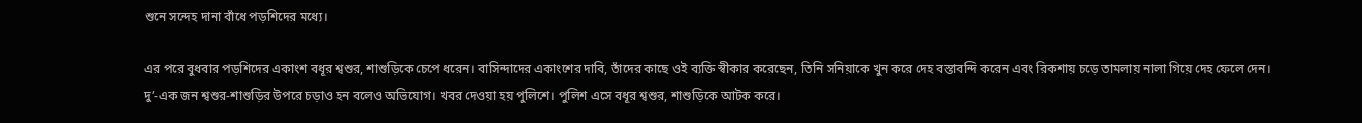শুনে সন্দেহ দানা বাঁধে পড়শিদের মধ্যে।

এর পরে বুধবার পড়শিদের একাংশ বধূর শ্বশুর, শাশুড়িকে চেপে ধরেন। বাসিন্দাদের একাংশের দাবি, তাঁদের কাছে ওই ব্যক্তি স্বীকার করেছেন, তিনি সনিয়াকে খুন করে দেহ বস্তাবন্দি করেন এবং রিকশায় চড়ে তামলায় নালা গিয়ে দেহ ফেলে দেন। দু’-এক জন শ্বশুর-শাশুড়ির উপরে চড়াও হন বলেও অভিযোগ। খবর দেওয়া হয় পুলিশে। পুলিশ এসে বধূর শ্বশুর, শাশুড়িকে আটক করে।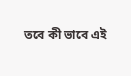তবে কী ভাবে এই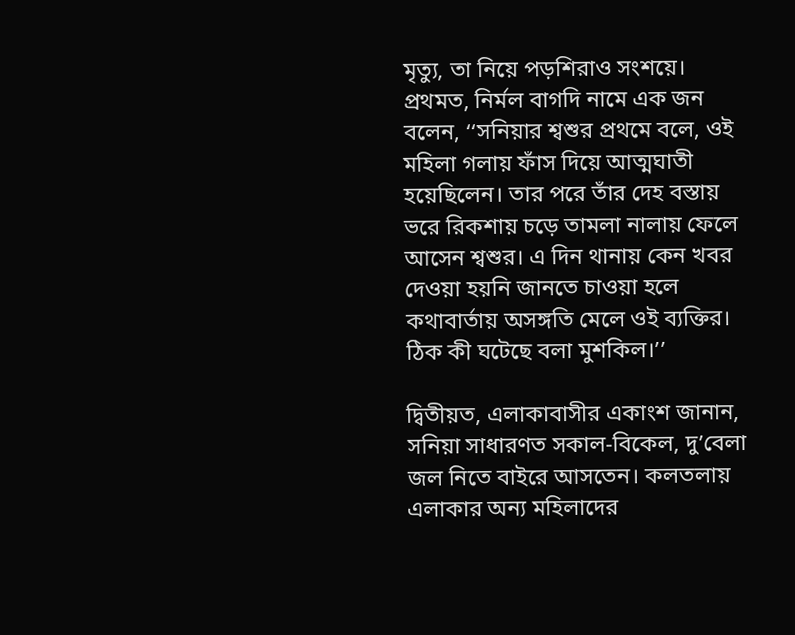মৃত্যু, তা নিয়ে পড়শিরাও সংশয়ে। প্রথমত, নির্মল বাগদি নামে এক জন বলেন, ‘‘সনিয়ার শ্বশুর প্রথমে বলে, ওই মহিলা গলায় ফাঁস দিয়ে আত্মঘাতী হয়েছিলেন। তার পরে তাঁর দেহ বস্তায় ভরে রিকশায় চড়ে তামলা নালায় ফেলে আসেন শ্বশুর। এ দিন থানায় কেন খবর দেওয়া হয়নি জানতে চাওয়া হলে কথাবার্তায় অসঙ্গতি মেলে ওই ব্যক্তির। ঠিক কী ঘটেছে বলা মুশকিল।’’

দ্বিতীয়ত, এলাকাবাসীর একাংশ জানান, সনিয়া সাধারণত সকাল-বিকেল, দু’বেলা জল নিতে বাইরে আসতেন। কলতলায় এলাকার অন্য মহিলাদের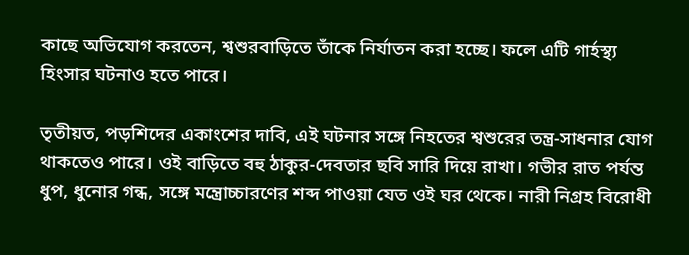কাছে অভিযোগ করতেন, শ্বশুরবাড়িতে তাঁকে নির্যাতন করা হচ্ছে। ফলে এটি গার্হস্থ্য হিংসার ঘটনাও হতে পারে।

তৃতীয়ত, পড়শিদের একাংশের দাবি, এই ঘটনার সঙ্গে নিহতের শ্বশুরের তন্ত্র-সাধনার যোগ থাকতেও পারে। ওই বাড়িতে বহু ঠাকুর-দেবতার ছবি সারি দিয়ে রাখা। গভীর রাত পর্যন্ত ধুপ, ধুনোর গন্ধ, সঙ্গে মন্ত্রোচ্চারণের শব্দ পাওয়া যেত ওই ঘর থেকে। নারী নিগ্রহ বিরোধী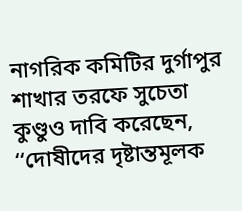নাগরিক কমিটির দুর্গাপুর শাখার তরফে সুচেতা কুণ্ডুও দাবি করেছেন, ‘‘দোষীদের দৃষ্টান্তমূলক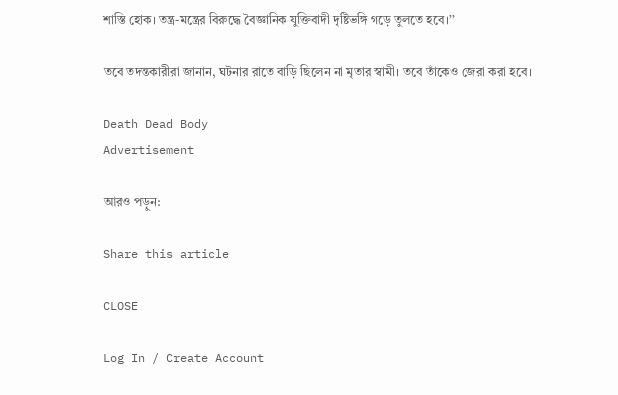শাস্তি হোক। তন্ত্র-মন্ত্রের বিরুদ্ধে বৈজ্ঞানিক যুক্তিবাদী দৃষ্টিভঙ্গি গড়ে তুলতে হবে।’’

তবে তদন্তকারীরা জানান, ঘটনার রাতে বাড়ি ছিলেন না মৃতার স্বামী। তবে তাঁকেও জেরা করা হবে।

Death Dead Body
Advertisement

আরও পড়ুন:

Share this article

CLOSE

Log In / Create Account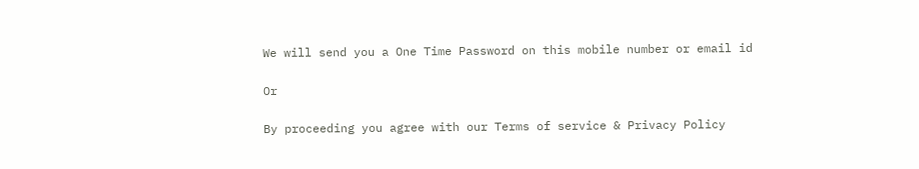We will send you a One Time Password on this mobile number or email id

Or

By proceeding you agree with our Terms of service & Privacy Policy